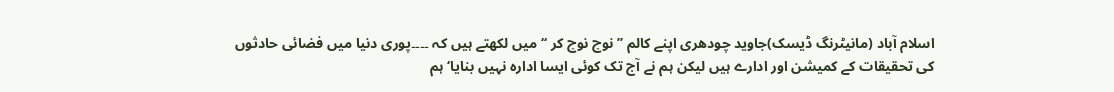اسلام آباد (مانیٹرنگ ڈیسک)جاوید چودھری اپنے کالم ’’ نوچ نوچ کر ‘‘ میں لکھتے ہیں کہ ۔۔۔۔پوری دنیا میں فضائی حادثوں کی تحقیقات کے کمیشن اور ادارے ہیں لیکن ہم نے آج تک کوئی ایسا ادارہ نہیں بنایا‘ ہم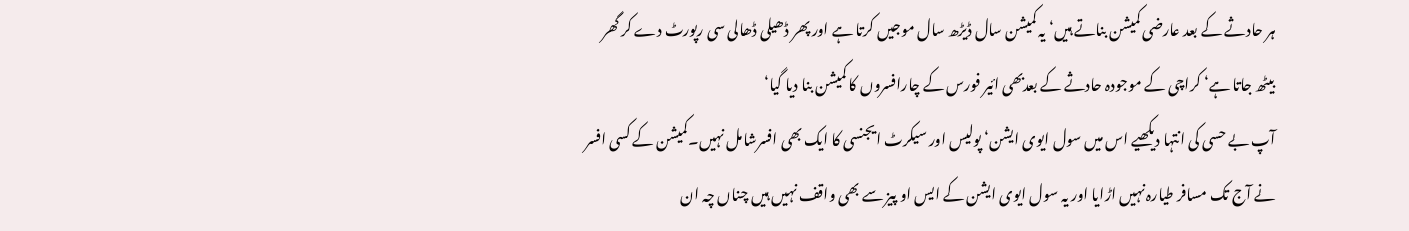ہر حادثے کے بعد عارضی کمیشن بناتے ہیں‘ یہ کمیشن سال ڈیڑھ سال موجیں کرتا ہے اور پھر ڈھیلی ڈھالی سی رپورٹ دے کر گھر بیٹھ جاتا ہے‘ کراچی کے موجودہ حادثے کے بعدبھی ائیر فورس کے چارافسروں کا کمیشن بنا دیا گیا‘
آپ بے حسی کی انتہا دیکھیے اس میں سول ایوی ایشن‘ پولیس اور سیکرٹ ایجنسی کا ایک بھی افسرشامل نہیں۔کمیشن کے کسی افسر نے آج تک مسافر طیارہ نہیں اڑایا اور یہ سول ایوی ایشن کے ایس او پیز سے بھی واقف نہیں ہیں چناں چہ ان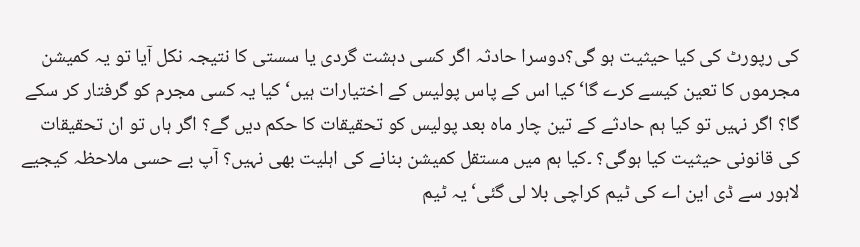کی رپورٹ کی کیا حیثیت ہو گی؟دوسرا حادثہ اگر کسی دہشت گردی یا سستی کا نتیجہ نکل آیا تو یہ کمیشن مجرموں کا تعین کیسے کرے گا‘ کیا اس کے پاس پولیس کے اختیارات ہیں‘ کیا یہ کسی مجرم کو گرفتار کر سکے گا؟ اگر نہیں تو کیا ہم حادثے کے تین چار ماہ بعد پولیس کو تحقیقات کا حکم دیں گے؟ اگر ہاں تو ان تحقیقات کی قانونی حیثیت کیا ہوگی؟ ۔کیا ہم میں مستقل کمیشن بنانے کی اہلیت بھی نہیں؟ آپ بے حسی ملاحظہ کیجیے لاہور سے ڈی این اے کی ٹیم کراچی بلا لی گئی‘یہ ٹیم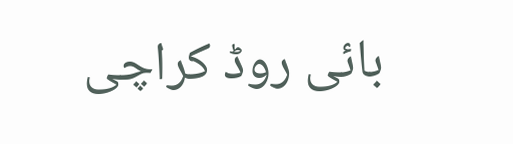بائی روڈ کراچی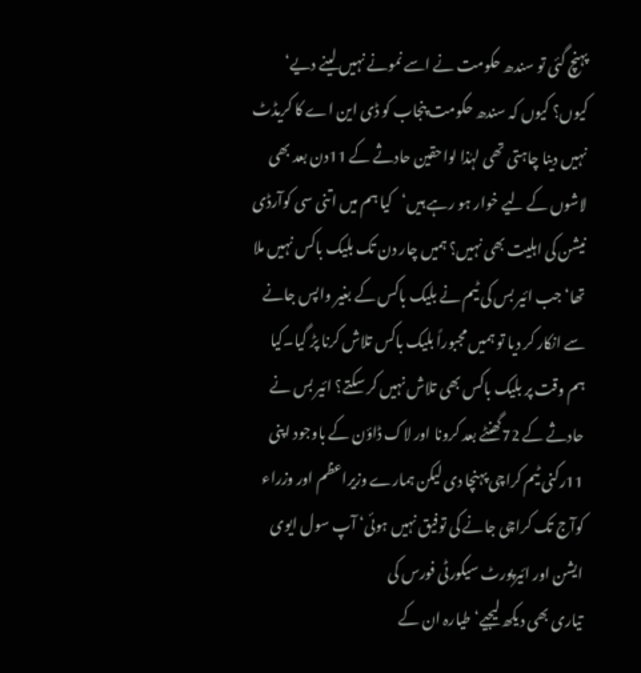پہنچ گئی تو سندھ حکومت نے اسے نمونے نہیں لینے دیے‘ کیوں؟ کیوں کہ سندھ حکومت پنجاب کو ڈی این اے کا کریڈٹ نہیں دینا چاہتی تھی لہٰذا لواحقین حادثے کے 11دن بعد بھی لاشوں کے لیے خوار ہو رہے ہیں‘کیا ہم میں اتنی سی کوآرڈی نیشن کی اہلیت بھی نہیں؟ ہمیں چار دن تک بلیک باکس نہیں ملا تھا‘ جب ائیر بس کی ٹیم نے بلیک باکس کے بغیر واپس جانے سے انکار کر دیا تو ہمیں مجبوراً بلیک باکس تلاش کرنا پڑ گیا۔کیا ہم وقت پر بلیک باکس بھی تلاش نہیں کر سکتے؟ ائیر بس نے حادثے کے 72گھنٹے بعد کرونا اور لاک ڈاؤن کے باوجود اپنی 11رکنی ٹیم کراچی پہنچا دی لیکن ہمارے وزیراعظم اور وزراء کوآج تک کراچی جانے کی توفیق نہیں ہوئی‘ آپ سول ایوی ایشن اور ائیرپورٹ سیکورٹی فورس کی
تیاری بھی دیکھ لیجیے‘ طیارہ ان کے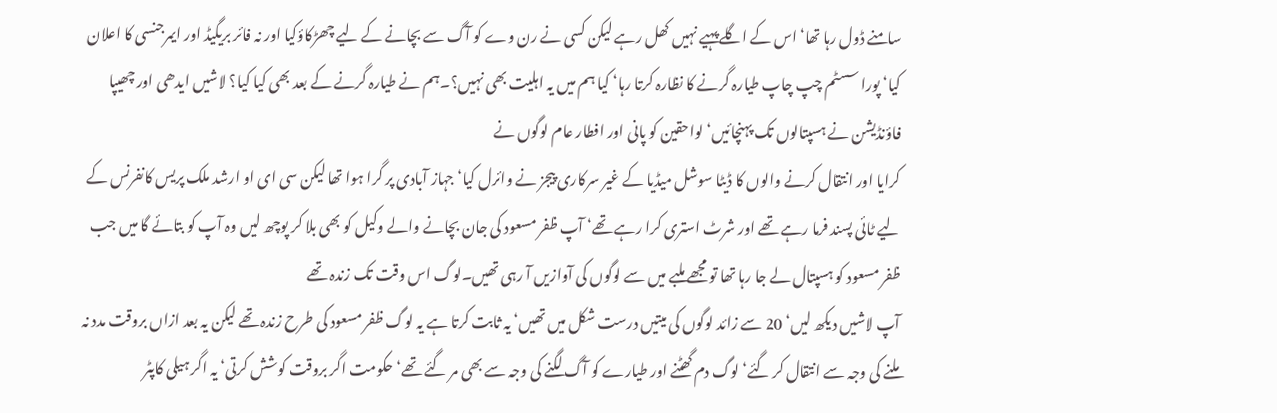سامنے ڈول رہا تھا‘ اس کے اگلے پہیے نہیں کھل رہے لیکن کسی نے رن وے کو آگ سے بچانے کے لیے چھڑکاؤکیا اور نہ فائر بریگیڈ اور ایمرجنسی کا اعلان کیا‘ پورا سسٹم چپ چاپ طیارہ گرنے کا نظارہ کرتا رہا‘ کیا ہم میں یہ اہلیت بھی نہیں؟۔ہم نے طیارہ گرنے کے بعد بھی کیا کیا؟ لاشیں ایدھی اور چھیپا فاؤنڈیشن نے ہسپتالوں تک پہنچائیں‘ لواحقین کو پانی اور افطار عام لوگوں نے
کرایا اور انتقال کرنے والوں کا ڈیٹا سوشل میڈیا کے غیر سرکاری پیجز نے وائرل کیا‘ جہاز آبادی پر گرا ہوا تھا لیکن سی ای او ارشد ملک پریس کانفرنس کے لیے ٹائی پسند فرما رہے تھے اور شرٹ استری کرا رہے تھے‘ آپ ظفر مسعود کی جان بچانے والے وکیل کو بھی بلا کر پوچھ لیں وہ آپ کو بتائے گا میں جب ظفر مسعود کو ہسپتال لے جا رہا تھا تو مجھے ملبے میں سے لوگوں کی آوازیں آ رہی تھیں۔لوگ اس وقت تک زندہ تھے
آپ لاشیں دیکھ لیں‘ 20 سے زائد لوگوں کی میتیں درست شکل میں تھیں‘ یہ ثابت کرتا ہے یہ لوگ ظفر مسعود کی طرح زندہ تھے لیکن یہ بعد ازاں بروقت مدد نہ ملنے کی وجہ سے انتقال کر گئے‘ لوگ دم گھٹنے اور طیارے کو آگ لگنے کی وجہ سے بھی مر گئے تھے‘ حکومت اگر بروقت کوشش کرتی‘ یہ اگر ہیلی کاپٹر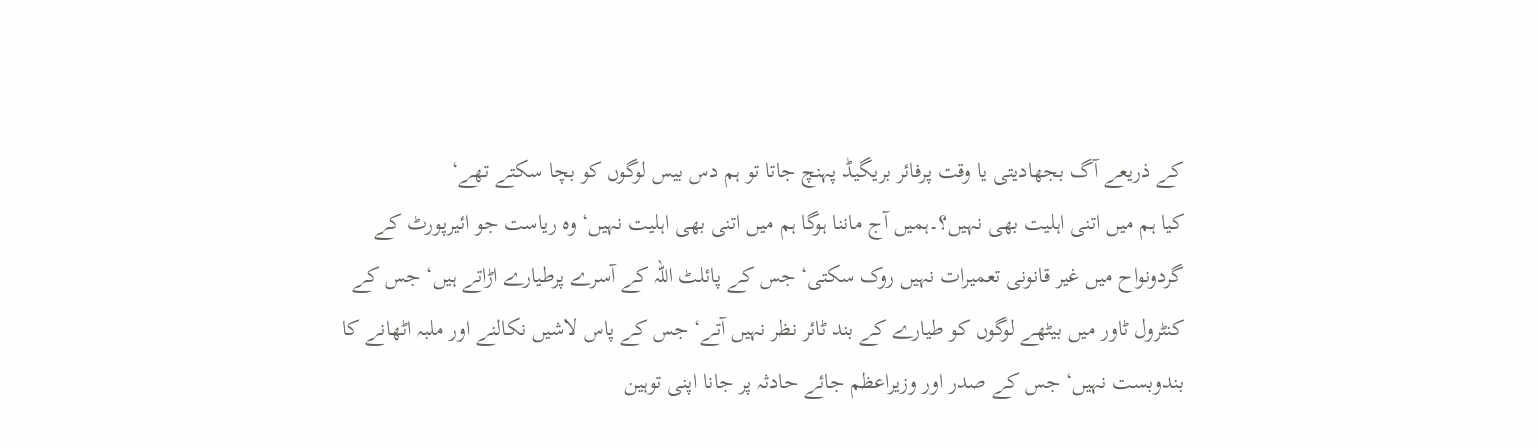کے ذریعے آگ بجھادیتی یا وقت پرفائر بریگیڈ پہنچ جاتا تو ہم دس بیس لوگوں کو بچا سکتے تھے‘
کیا ہم میں اتنی اہلیت بھی نہیں؟۔ہمیں آج ماننا ہوگا ہم میں اتنی بھی اہلیت نہیں‘ وہ ریاست جو ائیرپورٹ کے گردونواح میں غیر قانونی تعمیرات نہیں روک سکتی‘ جس کے پائلٹ اللہ کے آسرے پرطیارے اڑاتے ہیں‘ جس کے کنٹرول ٹاور میں بیٹھے لوگوں کو طیارے کے بند ٹائر نظر نہیں آتے‘ جس کے پاس لاشیں نکالنے اور ملبہ اٹھانے کا بندوبست نہیں‘ جس کے صدر اور وزیراعظم جائے حادثہ پر جانا اپنی توہین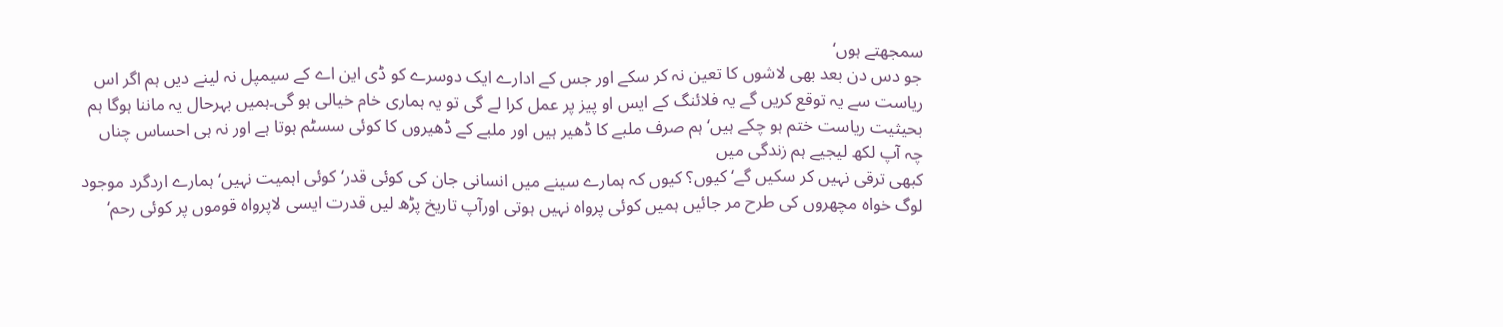سمجھتے ہوں‘
جو دس دن بعد بھی لاشوں کا تعین نہ کر سکے اور جس کے ادارے ایک دوسرے کو ڈی این اے کے سیمپل نہ لینے دیں ہم اگر اس ریاست سے یہ توقع کریں گے یہ فلائنگ کے ایس او پیز پر عمل کرا لے گی تو یہ ہماری خام خیالی ہو گی۔ہمیں بہرحال یہ ماننا ہوگا ہم بحیثیت ریاست ختم ہو چکے ہیں‘ ہم صرف ملبے کا ڈھیر ہیں اور ملبے کے ڈھیروں کا کوئی سسٹم ہوتا ہے اور نہ ہی احساس چناں چہ آپ لکھ لیجیے ہم زندگی میں
کبھی ترقی نہیں کر سکیں گے‘ کیوں؟ کیوں کہ ہمارے سینے میں انسانی جان کی کوئی قدر‘ کوئی اہمیت نہیں‘ ہمارے اردگرد موجود لوگ خواہ مچھروں کی طرح مر جائیں ہمیں کوئی پرواہ نہیں ہوتی اورآپ تاریخ پڑھ لیں قدرت ایسی لاپرواہ قوموں پر کوئی رحم‘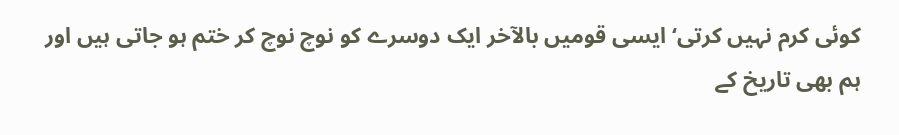کوئی کرم نہیں کرتی‘ ایسی قومیں بالآخر ایک دوسرے کو نوچ نوچ کر ختم ہو جاتی ہیں اور ہم بھی تاریخ کے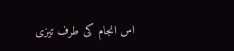اس انجام کی طرف تیزی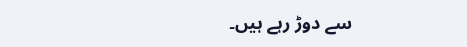سے دوڑ رہے ہیں۔